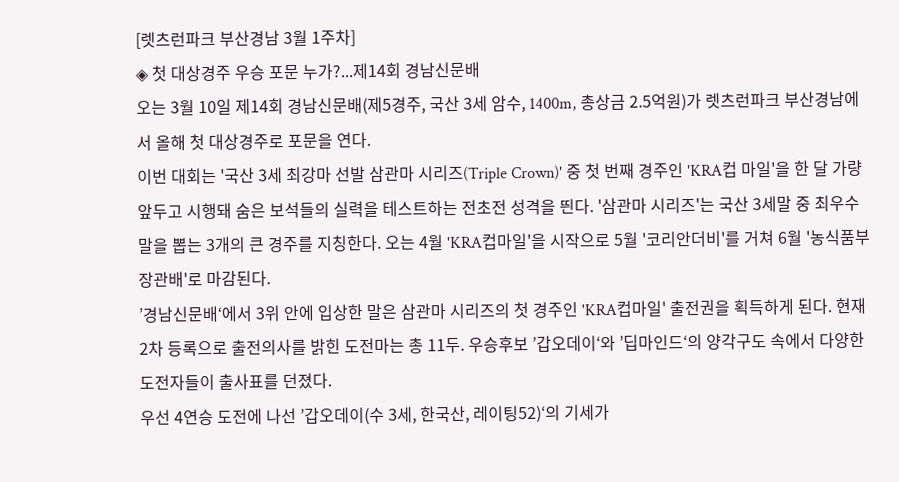[렛츠런파크 부산경남 3월 1주차]
◈ 첫 대상경주 우승 포문 누가?...제14회 경남신문배
오는 3월 10일 제14회 경남신문배(제5경주, 국산 3세 암수, 1400m, 총상금 2.5억원)가 렛츠런파크 부산경남에서 올해 첫 대상경주로 포문을 연다.
이번 대회는 '국산 3세 최강마 선발 삼관마 시리즈(Triple Crown)' 중 첫 번째 경주인 'KRA컵 마일'을 한 달 가량 앞두고 시행돼 숨은 보석들의 실력을 테스트하는 전초전 성격을 띈다. '삼관마 시리즈'는 국산 3세말 중 최우수말을 뽑는 3개의 큰 경주를 지칭한다. 오는 4월 'KRA컵마일'을 시작으로 5월 '코리안더비'를 거쳐 6월 '농식품부장관배'로 마감된다.
’경남신문배‘에서 3위 안에 입상한 말은 삼관마 시리즈의 첫 경주인 'KRA컵마일' 출전권을 획득하게 된다. 현재 2차 등록으로 출전의사를 밝힌 도전마는 총 11두. 우승후보 ’갑오데이‘와 ’딥마인드‘의 양각구도 속에서 다양한 도전자들이 출사표를 던졌다.
우선 4연승 도전에 나선 ’갑오데이(수 3세, 한국산, 레이팅52)‘의 기세가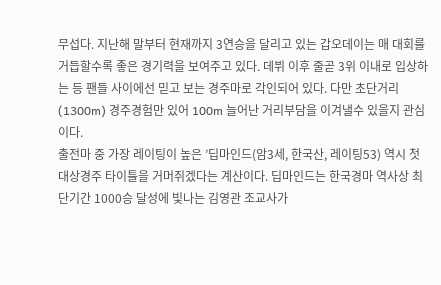무섭다. 지난해 말부터 현재까지 3연승을 달리고 있는 갑오데이는 매 대회를 거듭할수록 좋은 경기력을 보여주고 있다. 데뷔 이후 줄곧 3위 이내로 입상하는 등 팬들 사이에선 믿고 보는 경주마로 각인되어 있다. 다만 초단거리(1300m) 경주경험만 있어 100m 늘어난 거리부담을 이겨낼수 있을지 관심이다.
출전마 중 가장 레이팅이 높은 ’딥마인드(암3세, 한국산, 레이팅53) 역시 첫 대상경주 타이틀을 거머쥐겠다는 계산이다. 딥마인드는 한국경마 역사상 최단기간 1000승 달성에 빛나는 김영관 조교사가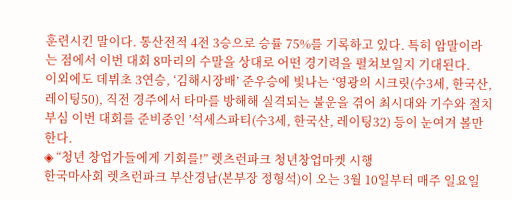훈련시킨 말이다. 통산전적 4전 3승으로 승률 75%를 기록하고 있다. 특히 암말이라는 점에서 이번 대회 8마리의 수말을 상대로 어떤 경기력을 펼쳐보일지 기대된다.
이외에도 데뷔초 3연승, ‘김해시장배’ 준우승에 빛나는 ‘영광의 시크릿(수3세, 한국산, 레이팅50), 직전 경주에서 타마를 방해해 실격되는 불운을 겪어 최시대와 기수와 절치부심 이번 대회를 준비중인 ’석세스파티(수3세, 한국산, 레이팅32) 등이 눈여겨 볼만한다.
◈ “청년 창업가들에게 기회를!” 렛츠런파크 청년창업마켓 시행
한국마사회 렛츠런파크 부산경남(본부장 정형석)이 오는 3월 10일부터 매주 일요일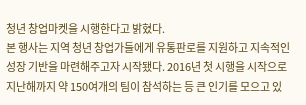청년 창업마켓을 시행한다고 밝혔다.
본 행사는 지역 청년 창업가들에게 유통판로를 지원하고 지속적인 성장 기반을 마련해주고자 시작됐다. 2016년 첫 시행을 시작으로 지난해까지 약 150여개의 팀이 참석하는 등 큰 인기를 모으고 있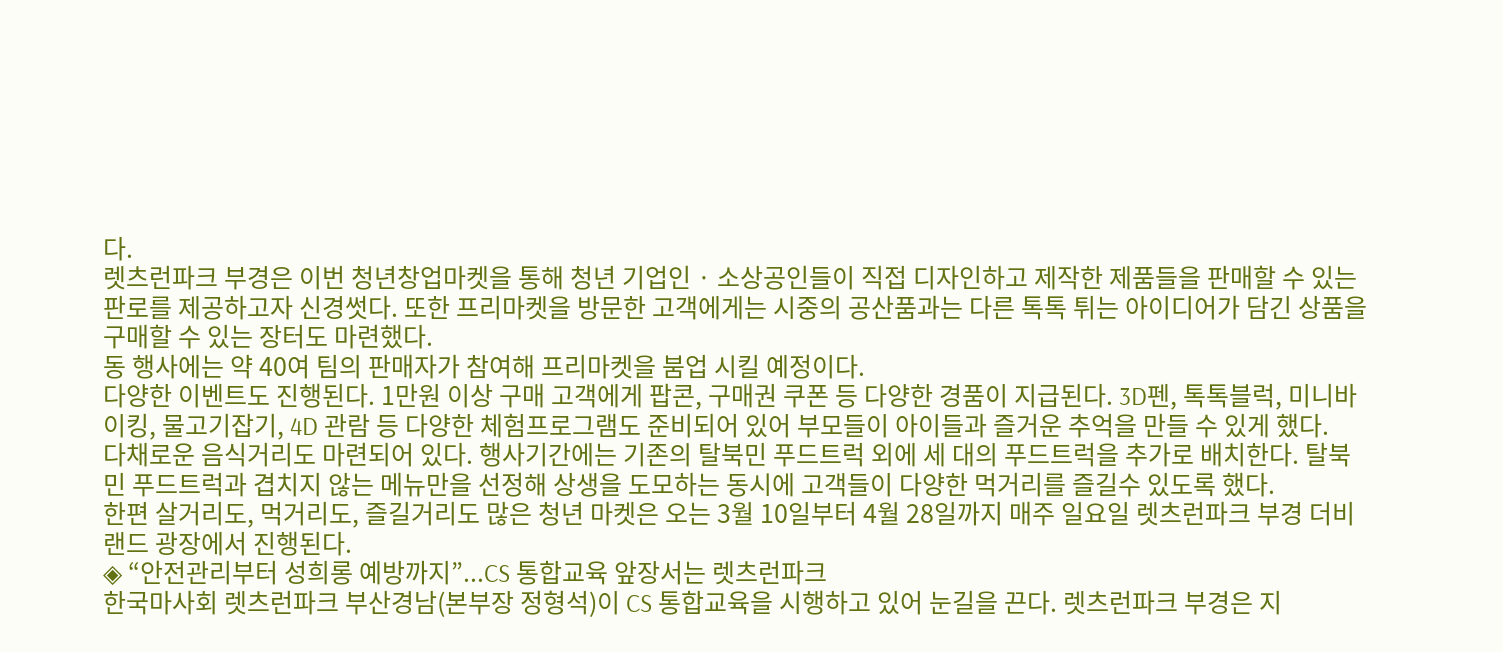다.
렛츠런파크 부경은 이번 청년창업마켓을 통해 청년 기업인 · 소상공인들이 직접 디자인하고 제작한 제품들을 판매할 수 있는 판로를 제공하고자 신경썻다. 또한 프리마켓을 방문한 고객에게는 시중의 공산품과는 다른 톡톡 튀는 아이디어가 담긴 상품을 구매할 수 있는 장터도 마련했다.
동 행사에는 약 40여 팀의 판매자가 참여해 프리마켓을 붐업 시킬 예정이다.
다양한 이벤트도 진행된다. 1만원 이상 구매 고객에게 팝콘, 구매권 쿠폰 등 다양한 경품이 지급된다. 3D펜, 톡톡블럭, 미니바이킹, 물고기잡기, 4D 관람 등 다양한 체험프로그램도 준비되어 있어 부모들이 아이들과 즐거운 추억을 만들 수 있게 했다.
다채로운 음식거리도 마련되어 있다. 행사기간에는 기존의 탈북민 푸드트럭 외에 세 대의 푸드트럭을 추가로 배치한다. 탈북민 푸드트럭과 겹치지 않는 메뉴만을 선정해 상생을 도모하는 동시에 고객들이 다양한 먹거리를 즐길수 있도록 했다.
한편 살거리도, 먹거리도, 즐길거리도 많은 청년 마켓은 오는 3월 10일부터 4월 28일까지 매주 일요일 렛츠런파크 부경 더비랜드 광장에서 진행된다.
◈ “안전관리부터 성희롱 예방까지”...CS 통합교육 앞장서는 렛츠런파크
한국마사회 렛츠런파크 부산경남(본부장 정형석)이 CS 통합교육을 시행하고 있어 눈길을 끈다. 렛츠런파크 부경은 지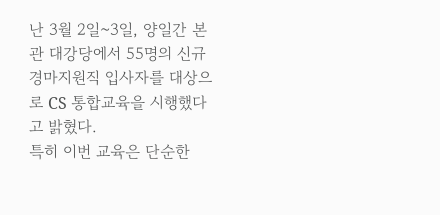난 3월 2일~3일, 양일간 본관 대강당에서 55명의 신규 경마지원직 입사자를 대상으로 CS 통합교육을 시행했다고 밝혔다.
특히 이번 교육은 단순한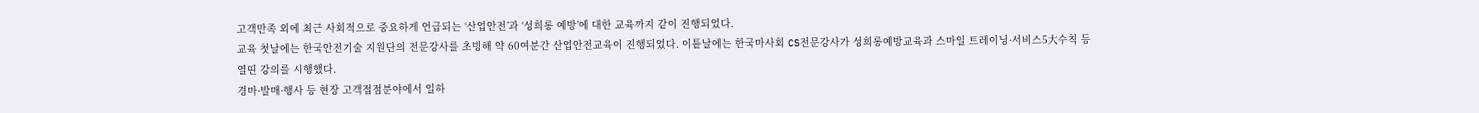고객만족 외에 최근 사회적으로 중요하게 언급되는 ‘산업안전’과 ‘성희롱 예방’에 대한 교육까지 같이 진행되었다.
교육 첫날에는 한국안전기술 지원단의 전문강사를 초빙해 약 60여분간 산업안전교육이 진행되었다. 이틑날에는 한국마사회 CS전문강사가 성희롱예방교육과 스마일 트레이닝·서비스5大수칙 등 열띤 강의를 시행했다.
경마·발매·행사 등 현장 고객접점분야에서 일하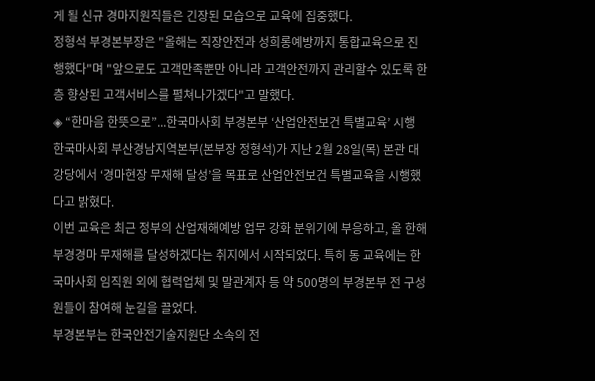게 될 신규 경마지원직들은 긴장된 모습으로 교육에 집중했다.
정형석 부경본부장은 "올해는 직장안전과 성희롱예방까지 통합교육으로 진행했다"며 "앞으로도 고객만족뿐만 아니라 고객안전까지 관리할수 있도록 한층 향상된 고객서비스를 펼쳐나가겠다"고 말했다.
◈ “한마음 한뜻으로”...한국마사회 부경본부 ‘산업안전보건 특별교육’ 시행
한국마사회 부산경남지역본부(본부장 정형석)가 지난 2월 28일(목) 본관 대강당에서 ‘경마현장 무재해 달성’을 목표로 산업안전보건 특별교육을 시행했다고 밝혔다.
이번 교육은 최근 정부의 산업재해예방 업무 강화 분위기에 부응하고, 올 한해 부경경마 무재해를 달성하겠다는 취지에서 시작되었다. 특히 동 교육에는 한국마사회 임직원 외에 협력업체 및 말관계자 등 약 500명의 부경본부 전 구성원들이 참여해 눈길을 끌었다.
부경본부는 한국안전기술지원단 소속의 전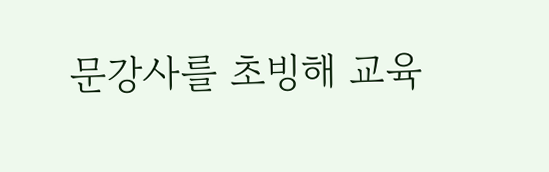문강사를 초빙해 교육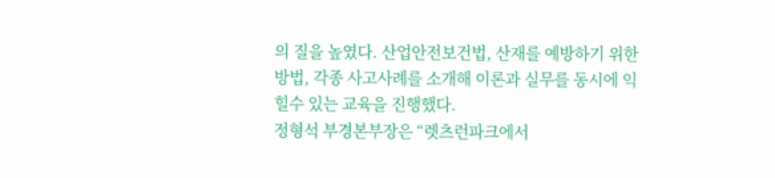의 질을 높였다. 산업안전보건법, 산재를 예방하기 위한 방법, 각종 사고사례를 소개해 이론과 실무를 동시에 익힐수 있는 교육을 진행했다.
정형석 부경본부장은 “렛츠런파크에서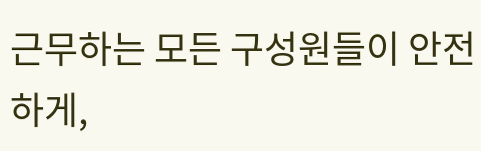근무하는 모든 구성원들이 안전하게,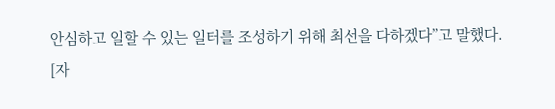안심하고 일할 수 있는 일터를 조성하기 위해 최선을 다하겠다”고 말했다.
[자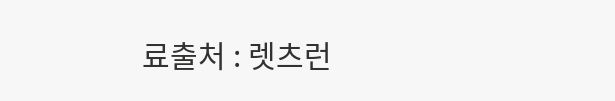료출처 : 렛츠런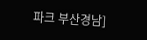파크 부산경남]